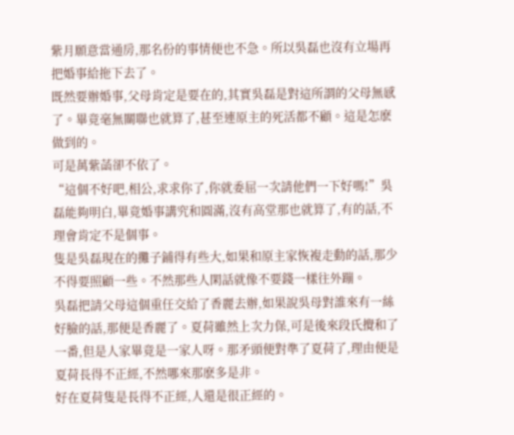紫月願意當通房,那名份的事情便也不急。所以吳磊也沒有立場再把婚事給拖下去了。
既然要辦婚事,父母肯定是要在的,其實吳磊是對這所謂的父母無感了。畢竟毫無關聯也就算了,甚至連原主的死活都不顧。這是怎麽做到的。
可是萬紫菡卻不依了。
“這個不好吧,相公,求求你了,你就委屈一次請他們一下好嗎!”吳磊能夠明白,畢竟婚事講究和圓滿,沒有高堂那也就算了,有的話,不理會肯定不是個事。
隻是吳磊現在的攤子鋪得有些大,如果和原主家恢複走動的話,那少不得要照顧一些。不然那些人閑話就像不要錢一樣往外蹦。
吳磊把請父母這個重任交給了香麗去辦,如果說吳母對誰來有一絲好臉的話,那便是香麗了。夏荷雖然上次力保,可是後來段氏攪和了一番,但是人家畢竟是一家人呀。那矛頭便對準了夏荷了,理由便是夏荷長得不正經,不然哪來那麽多是非。
好在夏荷隻是長得不正經,人還是很正經的。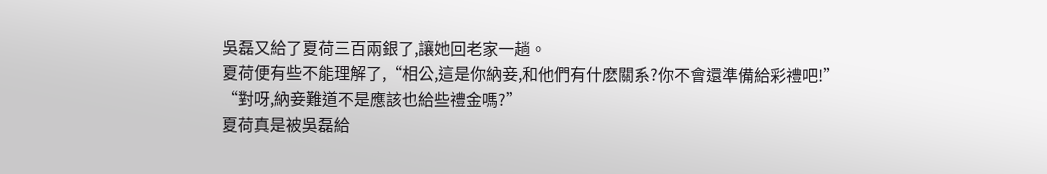吳磊又給了夏荷三百兩銀了,讓她回老家一趟。
夏荷便有些不能理解了,“相公,這是你納妾,和他們有什麽關系?你不會還準備給彩禮吧!”
“對呀,納妾難道不是應該也給些禮金嗎?”
夏荷真是被吳磊給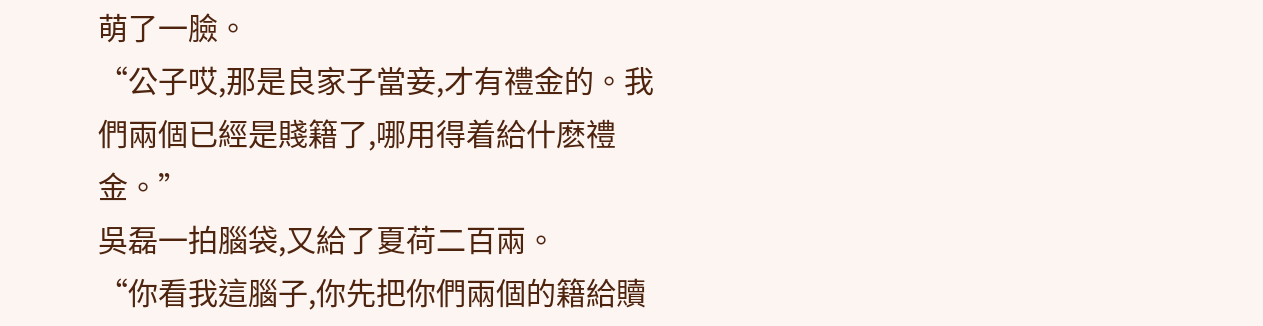萌了一臉。
“公子哎,那是良家子當妾,才有禮金的。我們兩個已經是賤籍了,哪用得着給什麽禮金。”
吳磊一拍腦袋,又給了夏荷二百兩。
“你看我這腦子,你先把你們兩個的籍給贖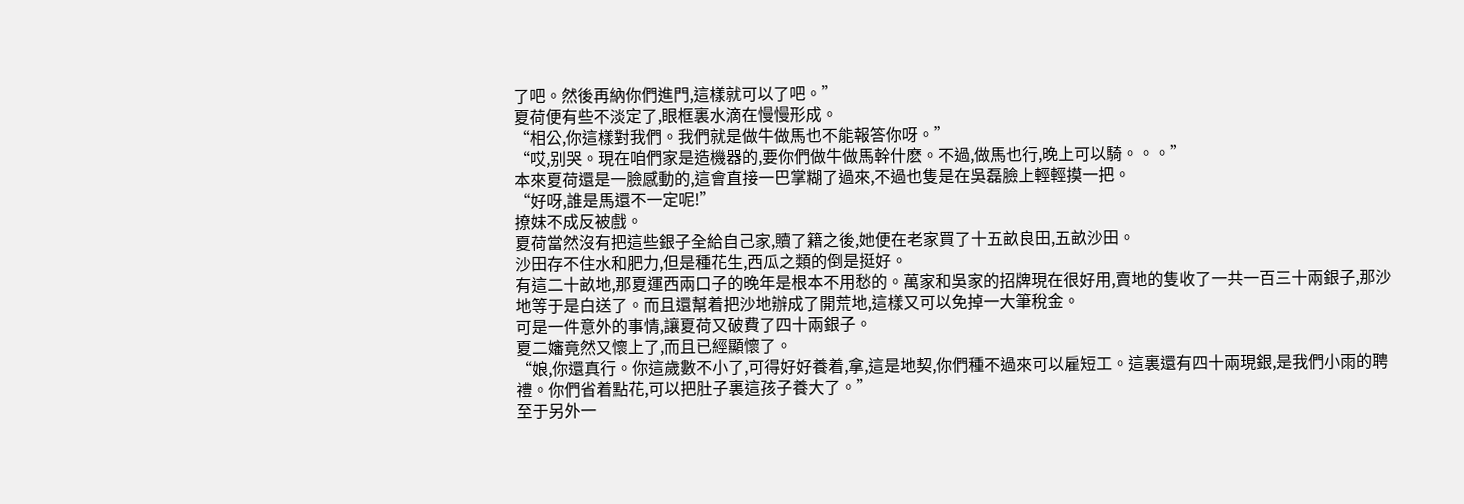了吧。然後再納你們進門,這樣就可以了吧。”
夏荷便有些不淡定了,眼框裏水滴在慢慢形成。
“相公,你這樣對我們。我們就是做牛做馬也不能報答你呀。”
“哎,别哭。現在咱們家是造機器的,要你們做牛做馬幹什麽。不過,做馬也行,晚上可以騎。。。”
本來夏荷還是一臉感動的,這會直接一巴掌糊了過來,不過也隻是在吳磊臉上輕輕摸一把。
“好呀,誰是馬還不一定呢!”
撩妹不成反被戲。
夏荷當然沒有把這些銀子全給自己家,贖了籍之後,她便在老家買了十五畝良田,五畝沙田。
沙田存不住水和肥力,但是種花生,西瓜之類的倒是挺好。
有這二十畝地,那夏運西兩口子的晚年是根本不用愁的。萬家和吳家的招牌現在很好用,賣地的隻收了一共一百三十兩銀子,那沙地等于是白送了。而且還幫着把沙地辦成了開荒地,這樣又可以免掉一大筆稅金。
可是一件意外的事情,讓夏荷又破費了四十兩銀子。
夏二嬸竟然又懷上了,而且已經顯懷了。
“娘,你還真行。你這歲數不小了,可得好好養着,拿,這是地契,你們種不過來可以雇短工。這裏還有四十兩現銀,是我們小雨的聘禮。你們省着點花,可以把肚子裏這孩子養大了。”
至于另外一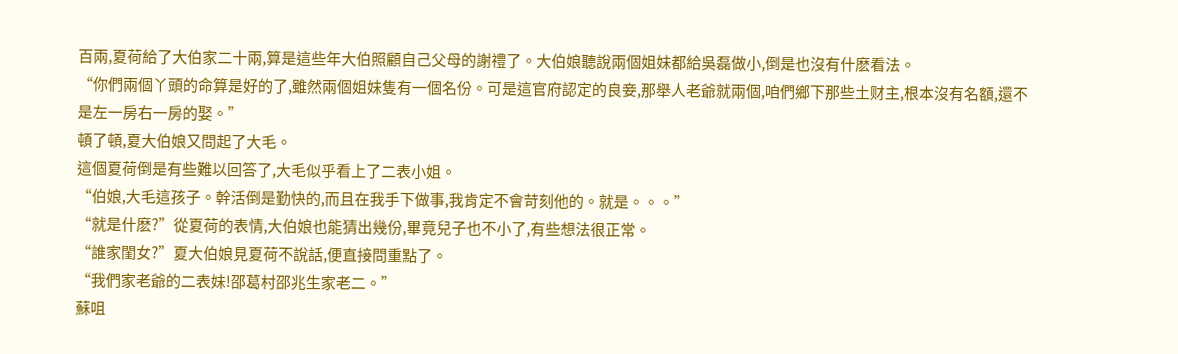百兩,夏荷給了大伯家二十兩,算是這些年大伯照顧自己父母的謝禮了。大伯娘聽說兩個姐妹都給吳磊做小,倒是也沒有什麽看法。
“你們兩個丫頭的命算是好的了,雖然兩個姐妹隻有一個名份。可是這官府認定的良妾,那舉人老爺就兩個,咱們鄉下那些土财主,根本沒有名額,還不是左一房右一房的娶。”
頓了頓,夏大伯娘又問起了大毛。
這個夏荷倒是有些難以回答了,大毛似乎看上了二表小姐。
“伯娘,大毛這孩子。幹活倒是勤快的,而且在我手下做事,我肯定不會苛刻他的。就是。。。”
“就是什麽?”從夏荷的表情,大伯娘也能猜出幾份,畢竟兒子也不小了,有些想法很正常。
“誰家閨女?”夏大伯娘見夏荷不說話,便直接問重點了。
“我們家老爺的二表妹!邵葛村邵兆生家老二。”
蘇咀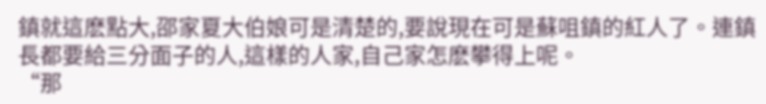鎮就這麽點大,邵家夏大伯娘可是清楚的,要說現在可是蘇咀鎮的紅人了。連鎮長都要給三分面子的人,這樣的人家,自己家怎麽攀得上呢。
“那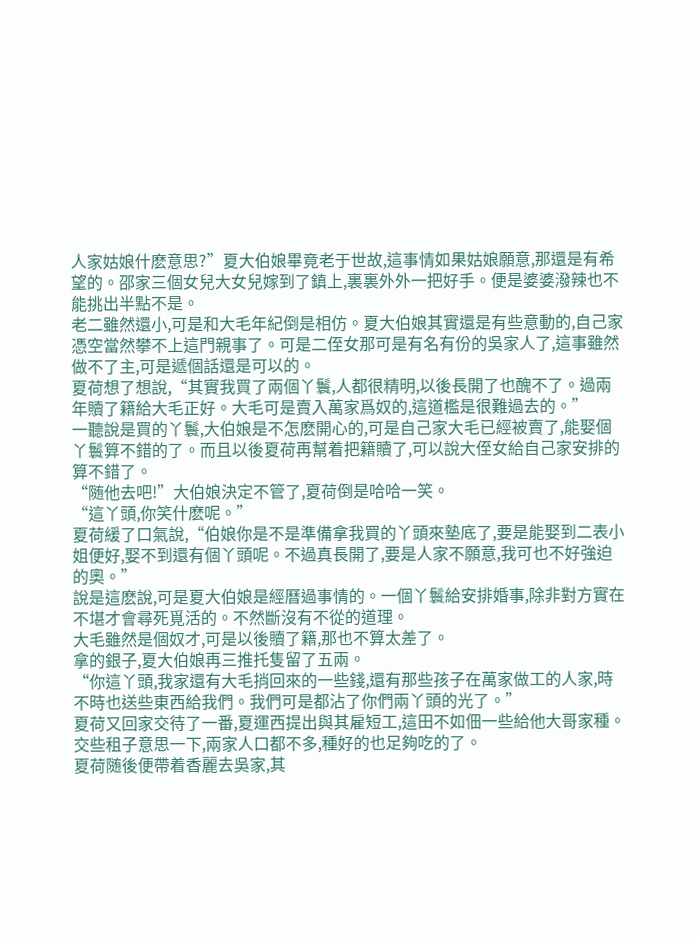人家姑娘什麽意思?”夏大伯娘畢竟老于世故,這事情如果姑娘願意,那還是有希望的。邵家三個女兒大女兒嫁到了鎮上,裏裏外外一把好手。便是婆婆潑辣也不能挑出半點不是。
老二雖然還小,可是和大毛年紀倒是相仿。夏大伯娘其實還是有些意動的,自己家憑空當然攀不上這門親事了。可是二侄女那可是有名有份的吳家人了,這事雖然做不了主,可是遞個話還是可以的。
夏荷想了想說,“其實我買了兩個丫鬟,人都很精明,以後長開了也醜不了。過兩年贖了籍給大毛正好。大毛可是賣入萬家爲奴的,這道檻是很難過去的。”
一聽說是買的丫鬟,大伯娘是不怎麽開心的,可是自己家大毛已經被賣了,能娶個丫鬟算不錯的了。而且以後夏荷再幫着把籍贖了,可以說大侄女給自己家安排的算不錯了。
“随他去吧!”大伯娘決定不管了,夏荷倒是哈哈一笑。
“這丫頭,你笑什麽呢。”
夏荷緩了口氣說,“伯娘你是不是準備拿我買的丫頭來墊底了,要是能娶到二表小姐便好,娶不到還有個丫頭呢。不過真長開了,要是人家不願意,我可也不好強迫的奧。”
說是這麽說,可是夏大伯娘是經曆過事情的。一個丫鬟給安排婚事,除非對方實在不堪才會尋死覓活的。不然斷沒有不從的道理。
大毛雖然是個奴才,可是以後贖了籍,那也不算太差了。
拿的銀子,夏大伯娘再三推托隻留了五兩。
“你這丫頭,我家還有大毛捎回來的一些錢,還有那些孩子在萬家做工的人家,時不時也送些東西給我們。我們可是都沾了你們兩丫頭的光了。”
夏荷又回家交待了一番,夏運西提出與其雇短工,這田不如佃一些給他大哥家種。交些租子意思一下,兩家人口都不多,種好的也足夠吃的了。
夏荷随後便帶着香麗去吳家,其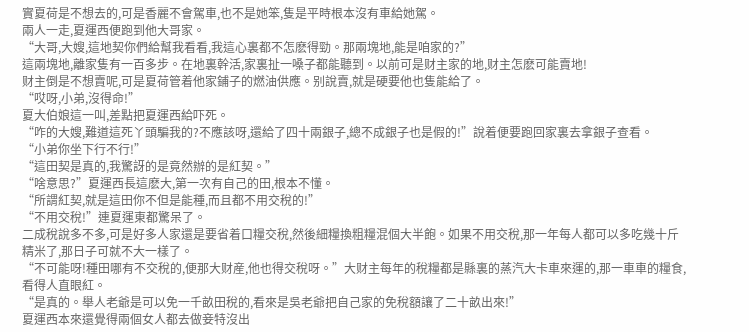實夏荷是不想去的,可是香麗不會駕車,也不是她笨,隻是平時根本沒有車給她駕。
兩人一走,夏運西便跑到他大哥家。
“大哥,大嫂,這地契你們給幫我看看,我這心裏都不怎麽得勁。那兩塊地,能是咱家的?”
這兩塊地,離家隻有一百多步。在地裏幹活,家裏扯一嗓子都能聽到。以前可是财主家的地,财主怎麽可能賣地!
财主倒是不想賣呢,可是夏荷管着他家鋪子的燃油供應。别說賣,就是硬要他也隻能給了。
“哎呀,小弟,沒得命!”
夏大伯娘這一叫,差點把夏運西給吓死。
“咋的大嫂,難道這死丫頭騙我的?不應該呀,還給了四十兩銀子,總不成銀子也是假的!”說着便要跑回家裏去拿銀子查看。
“小弟你坐下行不行!”
“這田契是真的,我驚訝的是竟然辦的是紅契。”
“啥意思?”夏運西長這麽大,第一次有自己的田,根本不懂。
“所謂紅契,就是這田你不但是能種,而且都不用交稅的!”
“不用交稅!”連夏運東都驚呆了。
二成稅說多不多,可是好多人家還是要省着口糧交稅,然後細糧換粗糧混個大半飽。如果不用交稅,那一年每人都可以多吃幾十斤精米了,那日子可就不大一樣了。
“不可能呀!種田哪有不交稅的,便那大财産,他也得交稅呀。”大财主每年的稅糧都是縣裏的蒸汽大卡車來運的,那一車車的糧食,看得人直眼紅。
“是真的。舉人老爺是可以免一千畝田稅的,看來是吳老爺把自己家的免稅額讓了二十畝出來!”
夏運西本來還覺得兩個女人都去做妾特沒出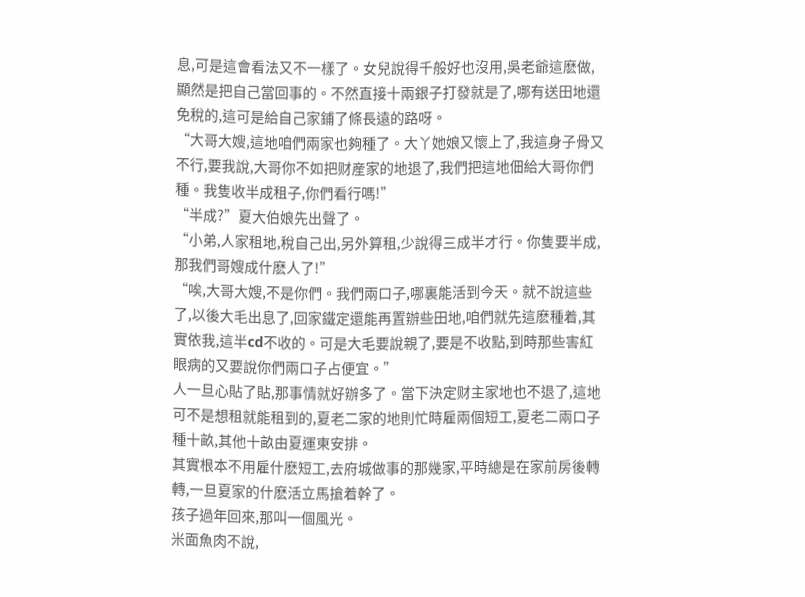息,可是這會看法又不一樣了。女兒說得千般好也沒用,吳老爺這麽做,顯然是把自己當回事的。不然直接十兩銀子打發就是了,哪有送田地還免稅的,這可是給自己家鋪了條長遠的路呀。
“大哥大嫂,這地咱們兩家也夠種了。大丫她娘又懷上了,我這身子骨又不行,要我說,大哥你不如把财産家的地退了,我們把這地佃給大哥你們種。我隻收半成租子,你們看行嗎!”
“半成?”夏大伯娘先出聲了。
“小弟,人家租地,稅自己出,另外算租,少說得三成半才行。你隻要半成,那我們哥嫂成什麽人了!”
“唉,大哥大嫂,不是你們。我們兩口子,哪裏能活到今天。就不說這些了,以後大毛出息了,回家鐵定還能再置辦些田地,咱們就先這麽種着,其實依我,這半cd不收的。可是大毛要說親了,要是不收點,到時那些害紅眼病的又要說你們兩口子占便宜。”
人一旦心貼了貼,那事情就好辦多了。當下決定财主家地也不退了,這地可不是想租就能租到的,夏老二家的地則忙時雇兩個短工,夏老二兩口子種十畝,其他十畝由夏運東安排。
其實根本不用雇什麽短工,去府城做事的那幾家,平時總是在家前房後轉轉,一旦夏家的什麽活立馬搶着幹了。
孩子過年回來,那叫一個風光。
米面魚肉不說,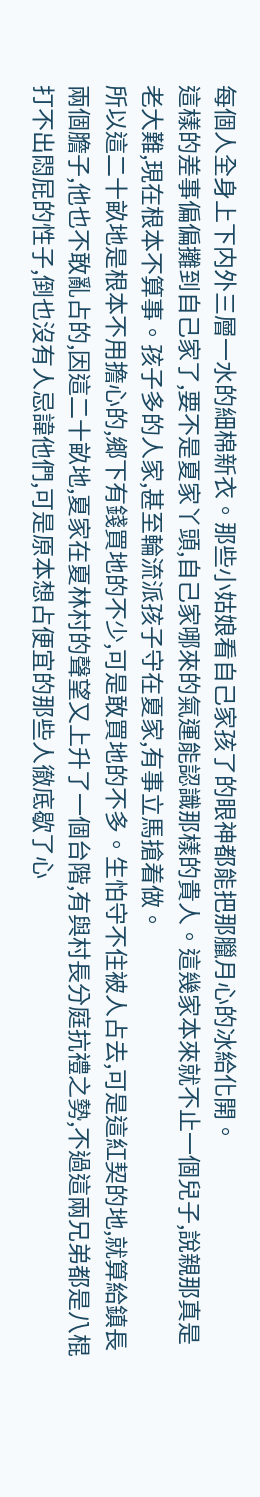每個人全身上下内外三層一水的細棉新衣。那些小姑娘看自己家孩了的眼神都能把那臘月心的冰給化開。
這樣的差事偏偏攤到自己家了,要不是夏家丫頭,自己家哪來的氣運能認識那樣的貴人。這幾家本來就不止一個兒子,說親那真是老大難,現在根本不算事。孩子多的人家,甚至輪流派孩子守在夏家,有事立馬搶着做。
所以這二十畝地是根本不用擔心的,鄉下有錢買地的不少,可是敢買地的不多。生怕守不住被人占去,可是這紅契的地,就算給鎮長兩個膽子,他也不敢亂占的,因這二十畝地,夏家在夏林村的聲望又上升了一個台階,有與村長分庭抗禮之勢,不過這兩兄弟都是八棍打不出悶屁的性子,倒也沒有人忌諱他們,可是原本想占便宜的那些人徹底歇了心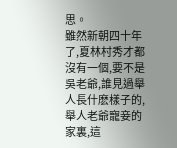思。
雖然新朝四十年了,夏林村秀才都沒有一個,要不是吳老爺,誰見過舉人長什麽樣子的,舉人老爺寵妾的家裏,這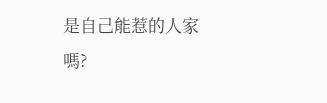是自己能惹的人家嗎?